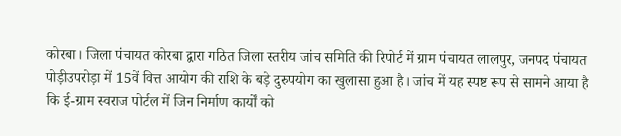कोरबा। जिला पंचायत कोरबा द्वारा गठित जिला स्तरीय जांच समिति की रिपोर्ट में ग्राम पंचायत लालपुर, जनपद पंचायत पोड़ीउपरोड़ा में 15वें वित्त आयोग की राशि के बड़े दुरुपयोग का खुलासा हुआ है। जांच में यह स्पष्ट रूप से सामने आया है कि ई-ग्राम स्वराज पोर्टल में जिन निर्माण कार्यों को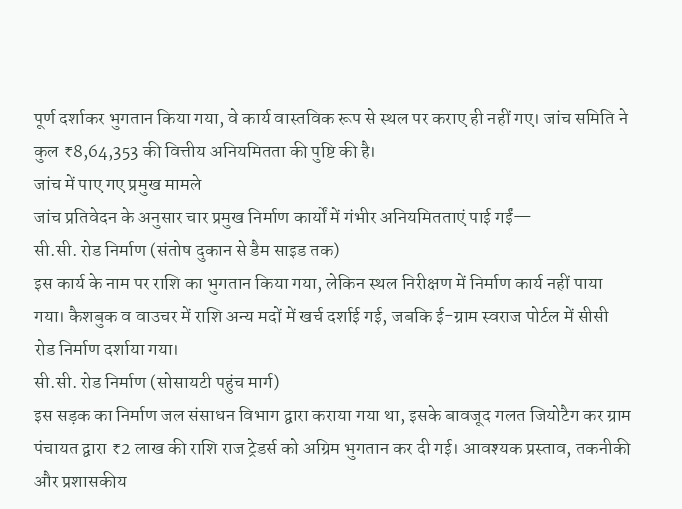पूर्ण दर्शाकर भुगतान किया गया, वे कार्य वास्तविक रूप से स्थल पर कराए ही नहीं गए। जांच समिति ने कुल ₹8,64,353 की वित्तीय अनियमितता की पुष्टि की है।
जांच में पाए गए प्रमुख मामले
जांच प्रतिवेदन के अनुसार चार प्रमुख निर्माण कार्यों में गंभीर अनियमितताएं पाई गईं—
सी.सी. रोड निर्माण (संतोष दुकान से डैम साइड तक)
इस कार्य के नाम पर राशि का भुगतान किया गया, लेकिन स्थल निरीक्षण में निर्माण कार्य नहीं पाया गया। कैशबुक व वाउचर में राशि अन्य मदों में खर्च दर्शाई गई, जबकि ई-ग्राम स्वराज पोर्टल में सीसी रोड निर्माण दर्शाया गया।
सी.सी. रोड निर्माण (सोसायटी पहुंच मार्ग)
इस सड़क का निर्माण जल संसाधन विभाग द्वारा कराया गया था, इसके बावजूद गलत जियोटैग कर ग्राम पंचायत द्वारा ₹2 लाख की राशि राज ट्रेडर्स को अग्रिम भुगतान कर दी गई। आवश्यक प्रस्ताव, तकनीकी और प्रशासकीय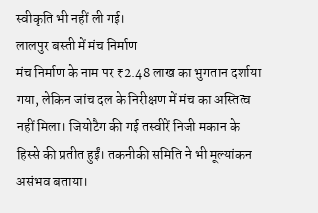स्वीकृति भी नहीं ली गई।
लालपुर बस्ती में मंच निर्माण
मंच निर्माण के नाम पर ₹2.48 लाख का भुगतान दर्शाया गया, लेकिन जांच दल के निरीक्षण में मंच का अस्तित्व नहीं मिला। जियोटैग की गई तस्वीरें निजी मकान के हिस्से की प्रतीत हुईं। तकनीकी समिति ने भी मूल्यांकन असंभव बताया।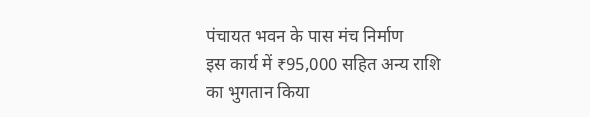पंचायत भवन के पास मंच निर्माण
इस कार्य में ₹95,000 सहित अन्य राशि का भुगतान किया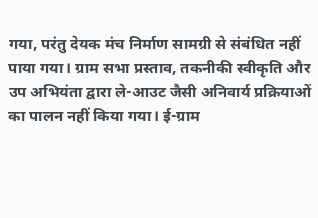गया, परंतु देयक मंच निर्माण सामग्री से संबंधित नहीं पाया गया। ग्राम सभा प्रस्ताव, तकनीकी स्वीकृति और उप अभियंता द्वारा ले-आउट जैसी अनिवार्य प्रक्रियाओं का पालन नहीं किया गया। ई-ग्राम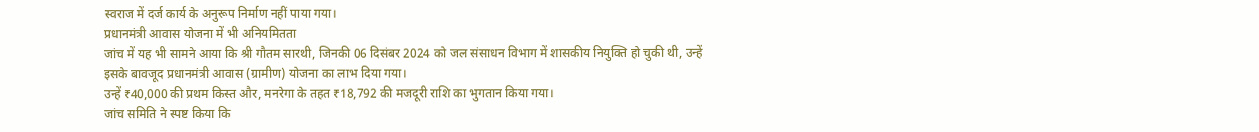स्वराज में दर्ज कार्य के अनुरूप निर्माण नहीं पाया गया।
प्रधानमंत्री आवास योजना में भी अनियमितता
जांच में यह भी सामने आया कि श्री गौतम सारथी, जिनकी 06 दिसंबर 2024 को जल संसाधन विभाग में शासकीय नियुक्ति हो चुकी थी, उन्हें इसके बावजूद प्रधानमंत्री आवास (ग्रामीण) योजना का लाभ दिया गया।
उन्हें ₹40,000 की प्रथम किस्त और, मनरेगा के तहत ₹18,792 की मजदूरी राशि का भुगतान किया गया।
जांच समिति ने स्पष्ट किया कि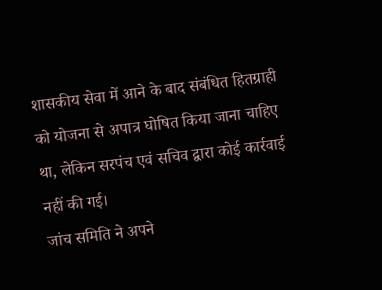शासकीय सेवा में आने के बाद संबंधित हितग्राही को योजना से अपात्र घोषित किया जाना चाहिए था, लेकिन सरपंच एवं सचिव द्वारा कोई कार्रवाई नहीं की गई।
जांच समिति ने अपने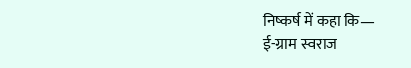निष्कर्ष में कहा कि—
ई-ग्राम स्वराज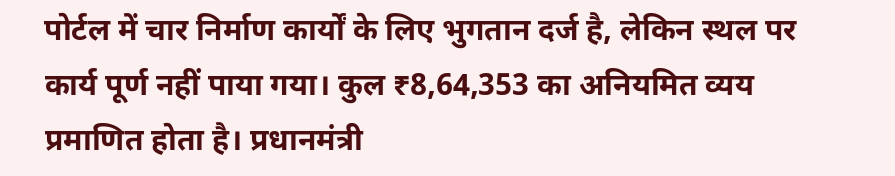पोर्टल में चार निर्माण कार्यों के लिए भुगतान दर्ज है, लेकिन स्थल पर कार्य पूर्ण नहीं पाया गया। कुल ₹8,64,353 का अनियमित व्यय प्रमाणित होता है। प्रधानमंत्री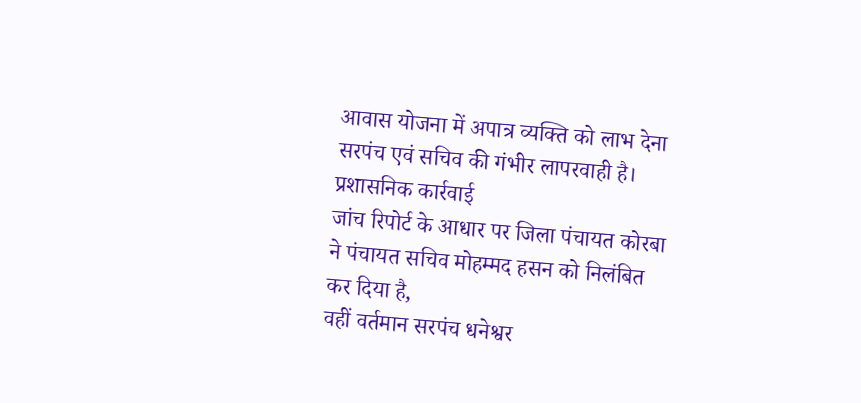आवास योजना में अपात्र व्यक्ति को लाभ देना सरपंच एवं सचिव की गंभीर लापरवाही है।
प्रशासनिक कार्रवाई
जांच रिपोर्ट के आधार पर जिला पंचायत कोरबा ने पंचायत सचिव मोहम्मद हसन को निलंबित कर दिया है,
वहीं वर्तमान सरपंच धनेश्वर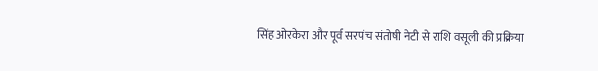सिंह ओरकेरा और पूर्व सरपंच संतोषी नेटी से राशि वसूली की प्रक्रिया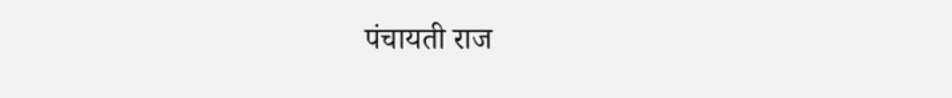पंचायती राज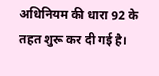अधिनियम की धारा 92 के तहत शुरू कर दी गई है।